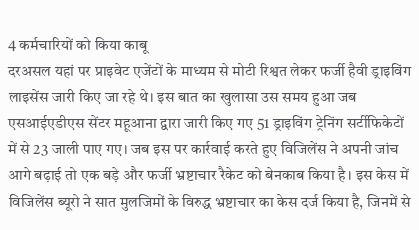4 कर्मचारियों को किया काबू
दरअसल यहां पर प्राइवेट एजेंटों के माध्यम से मोटी रिश्वत लेकर फर्जी हैवी ड्राइविंग लाइसेंस जारी किए जा रहे थे। इस बात का खुलासा उस समय हुआ जब एसआईएडीएस सेंटर महूआना द्वारा जारी किए गए 51 ड्राइविंग ट्रेनिंग सर्टीफिकेटों में से 23 जाली पाए गए। जब इस पर कार्रवाई करते हुए विजिलेंस ने अपनी जांच आगे बढ़ाई तो एक बड़े और फर्जी भ्रष्टाचार रैकेट को बेनकाब किया है। इस केस में विजिलेंस ब्यूरो ने सात मुलजिमों के विरुद्ध भ्रष्टाचार का केस दर्ज किया है, जिनमें से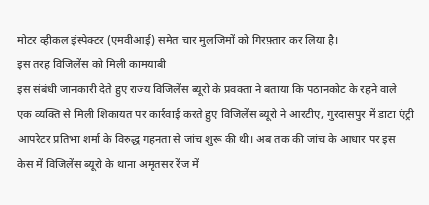मोटर व्हीकल इंस्पेक्टर (एमवीआई) समेत चार मुलजिमों को गिरफ़्तार कर लिया है।
इस तरह विजिलेंस को मिली कामयाबी
इस संबंधी जानकारी देते हुए राज्य विजिलेंस ब्यूरो के प्रवक्ता ने बताया कि पठानकोट के रहने वाले एक व्यक्ति से मिली शिकायत पर कार्रवाई करते हुए विजिलेंस ब्यूरो ने आरटीए, गुरदासपुर में डाटा एंट्री आपरेटर प्रतिभा शर्मा के विरुद्ध गहनता से जांच शुरू की थी। अब तक की जांच के आधार पर इस केस में विजिलेंस ब्यूरो के थाना अमृतसर रेंज में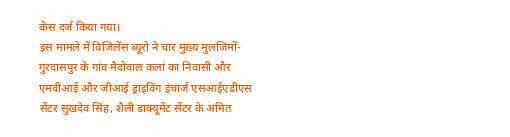केस दर्ज किया गया।
इस मामले में विजिलेंस ब्यूरो ने चार मुख्य मुलजिमों- गुरदासपुर के गांव मैदोवाल कलां का निवासी और एमवीआई और जीआई ड्राइविंग इंचार्ज एसआईएडीएस सेंटर सुखदेव सिंह, शैली डाक्यूमेंट सेंटर के अमित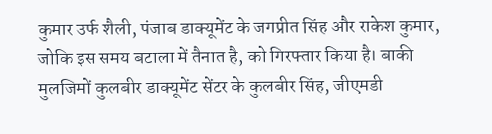कुमार उर्फ शैली, पंजाब डाक्यूमेंट के जगप्रीत सिंह और राकेश कुमार, जोकि इस समय बटाला में तैनात है, को गिरफ्तार किया है। बाकी मुलजिमों कुलबीर डाक्यूमेंट सेंटर के कुलबीर सिंह, जीएमडी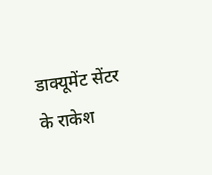डाक्यूमेंट सेंटर के राकेश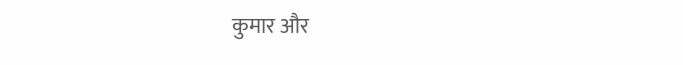कुमार और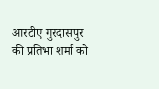आरटीए गुरदासपुर की प्रतिभा शर्मा को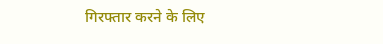गिरफ्तार करने के लिए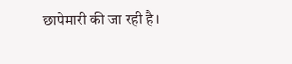छापेमारी की जा रही है।